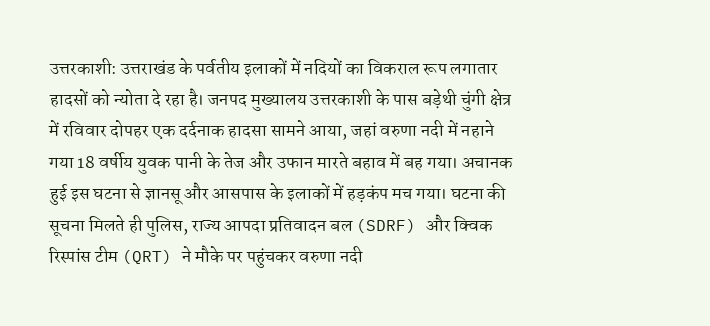उत्तरकाशी: उत्तराखंड के पर्वतीय इलाकों में नदियों का विकराल रूप लगातार हादसों को न्योता दे रहा है। जनपद मुख्यालय उत्तरकाशी के पास बड़ेथी चुंगी क्षेत्र में रविवार दोपहर एक दर्दनाक हादसा सामने आया, जहां वरुणा नदी में नहाने गया 18 वर्षीय युवक पानी के तेज और उफान मारते बहाव में बह गया। अचानक हुई इस घटना से ज्ञानसू और आसपास के इलाकों में हड़कंप मच गया। घटना की सूचना मिलते ही पुलिस, राज्य आपदा प्रतिवादन बल (SDRF) और क्विक रिस्पांस टीम (QRT) ने मौके पर पहुंचकर वरुणा नदी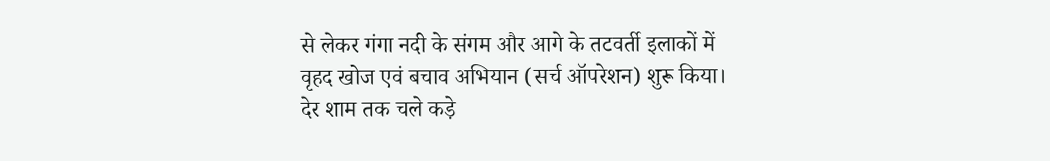से लेकर गंगा नदी के संगम और आगे के तटवर्ती इलाकों में वृहद खोज एवं बचाव अभियान (सर्च ऑपरेशन) शुरू किया। देर शाम तक चले कड़े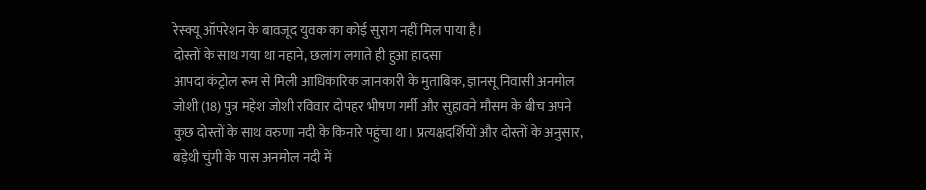रेस्क्यू ऑपरेशन के बावजूद युवक का कोई सुराग नहीं मिल पाया है।
दोस्तों के साथ गया था नहाने, छलांग लगाते ही हुआ हादसा
आपदा कंट्रोल रूम से मिली आधिकारिक जानकारी के मुताबिक, ज्ञानसू निवासी अनमोल जोशी (18) पुत्र महेश जोशी रविवार दोपहर भीषण गर्मी और सुहावने मौसम के बीच अपने कुछ दोस्तों के साथ वरुणा नदी के किनारे पहुंचा था। प्रत्यक्षदर्शियों और दोस्तों के अनुसार, बड़ेथी चुंगी के पास अनमोल नदी में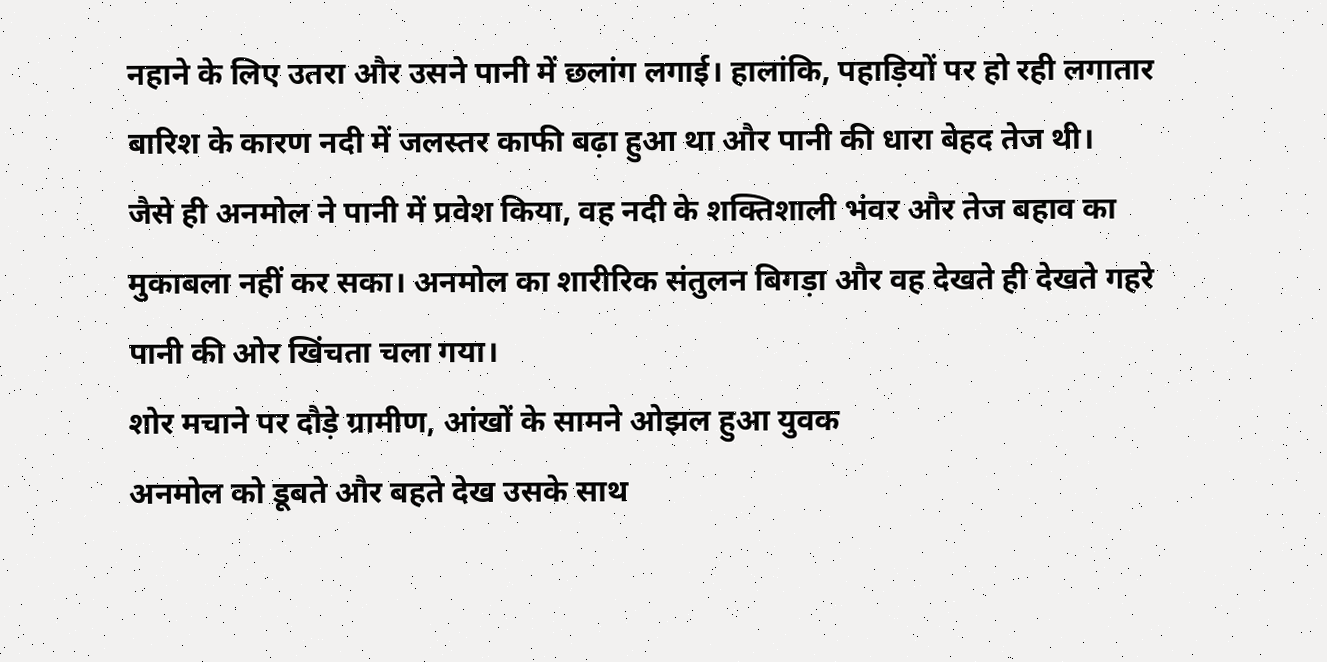नहाने के लिए उतरा और उसने पानी में छलांग लगाई। हालांकि, पहाड़ियों पर हो रही लगातार बारिश के कारण नदी में जलस्तर काफी बढ़ा हुआ था और पानी की धारा बेहद तेज थी।
जैसे ही अनमोल ने पानी में प्रवेश किया, वह नदी के शक्तिशाली भंवर और तेज बहाव का मुकाबला नहीं कर सका। अनमोल का शारीरिक संतुलन बिगड़ा और वह देखते ही देखते गहरे पानी की ओर खिंचता चला गया।
शोर मचाने पर दौड़े ग्रामीण, आंखों के सामने ओझल हुआ युवक
अनमोल को डूबते और बहते देख उसके साथ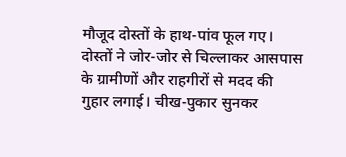मौजूद दोस्तों के हाथ-पांव फूल गए। दोस्तों ने जोर-जोर से चिल्लाकर आसपास के ग्रामीणों और राहगीरों से मदद की गुहार लगाई। चीख-पुकार सुनकर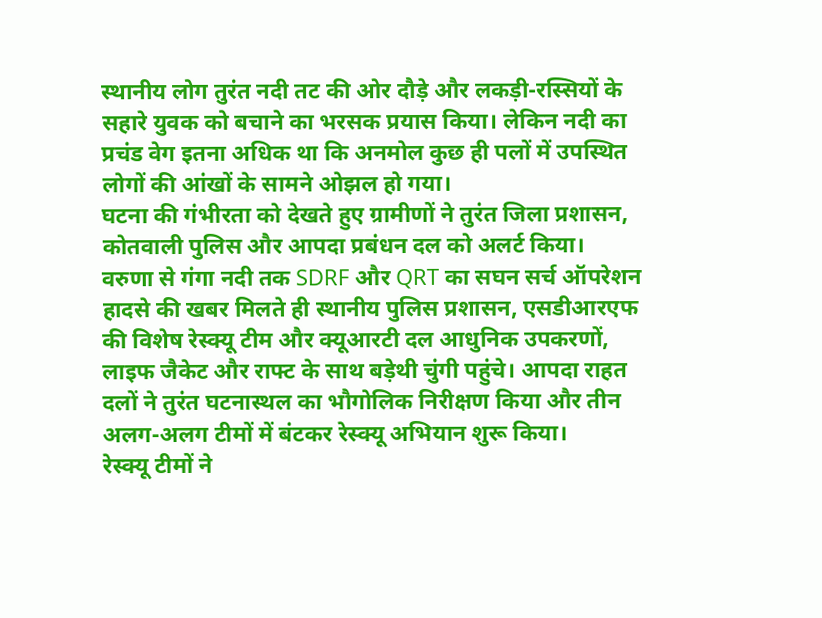स्थानीय लोग तुरंत नदी तट की ओर दौड़े और लकड़ी-रस्सियों के सहारे युवक को बचाने का भरसक प्रयास किया। लेकिन नदी का प्रचंड वेग इतना अधिक था कि अनमोल कुछ ही पलों में उपस्थित लोगों की आंखों के सामने ओझल हो गया।
घटना की गंभीरता को देखते हुए ग्रामीणों ने तुरंत जिला प्रशासन, कोतवाली पुलिस और आपदा प्रबंधन दल को अलर्ट किया।
वरुणा से गंगा नदी तक SDRF और QRT का सघन सर्च ऑपरेशन
हादसे की खबर मिलते ही स्थानीय पुलिस प्रशासन, एसडीआरएफ की विशेष रेस्क्यू टीम और क्यूआरटी दल आधुनिक उपकरणों, लाइफ जैकेट और राफ्ट के साथ बड़ेथी चुंगी पहुंचे। आपदा राहत दलों ने तुरंत घटनास्थल का भौगोलिक निरीक्षण किया और तीन अलग-अलग टीमों में बंटकर रेस्क्यू अभियान शुरू किया।
रेस्क्यू टीमों ने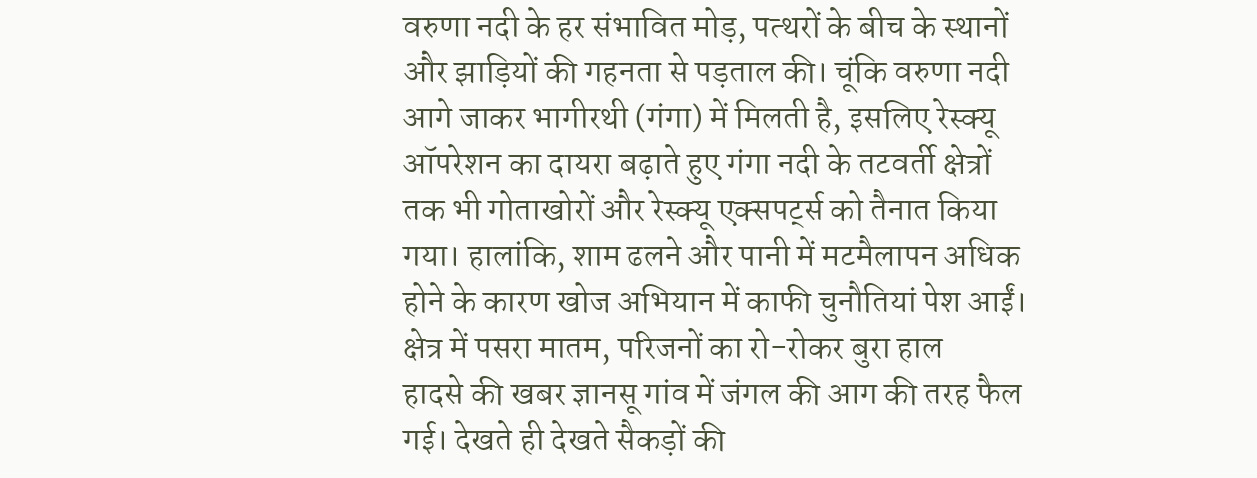वरुणा नदी के हर संभावित मोड़, पत्थरों के बीच के स्थानों और झाड़ियों की गहनता से पड़ताल की। चूंकि वरुणा नदी आगे जाकर भागीरथी (गंगा) में मिलती है, इसलिए रेस्क्यू ऑपरेशन का दायरा बढ़ाते हुए गंगा नदी के तटवर्ती क्षेत्रों तक भी गोताखोरों और रेस्क्यू एक्सपर्ट्स को तैनात किया गया। हालांकि, शाम ढलने और पानी में मटमैलापन अधिक होने के कारण खोज अभियान में काफी चुनौतियां पेश आईं।
क्षेत्र में पसरा मातम, परिजनों का रो-रोकर बुरा हाल
हादसे की खबर ज्ञानसू गांव में जंगल की आग की तरह फैल गई। देखते ही देखते सैकड़ों की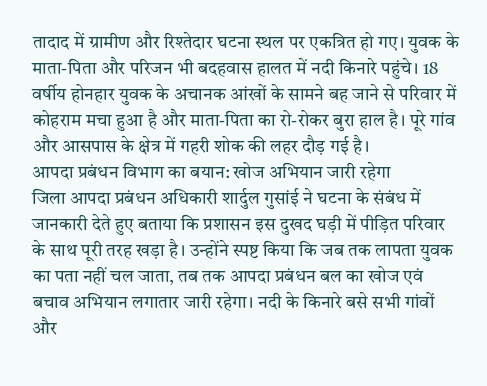तादाद में ग्रामीण और रिश्तेदार घटना स्थल पर एकत्रित हो गए। युवक के माता-पिता और परिजन भी बदहवास हालत में नदी किनारे पहुंचे। 18 वर्षीय होनहार युवक के अचानक आंखों के सामने बह जाने से परिवार में कोहराम मचा हुआ है और माता-पिता का रो-रोकर बुरा हाल है। पूरे गांव और आसपास के क्षेत्र में गहरी शोक की लहर दौड़ गई है।
आपदा प्रबंधन विभाग का बयान: खोज अभियान जारी रहेगा
जिला आपदा प्रबंधन अधिकारी शार्दुल गुसांई ने घटना के संबंध में जानकारी देते हुए बताया कि प्रशासन इस दुखद घड़ी में पीड़ित परिवार के साथ पूरी तरह खड़ा है। उन्होंने स्पष्ट किया कि जब तक लापता युवक का पता नहीं चल जाता, तब तक आपदा प्रबंधन बल का खोज एवं बचाव अभियान लगातार जारी रहेगा। नदी के किनारे बसे सभी गांवों और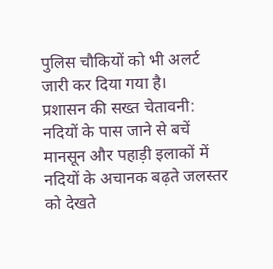पुलिस चौकियों को भी अलर्ट जारी कर दिया गया है।
प्रशासन की सख्त चेतावनी: नदियों के पास जाने से बचें
मानसून और पहाड़ी इलाकों में नदियों के अचानक बढ़ते जलस्तर को देखते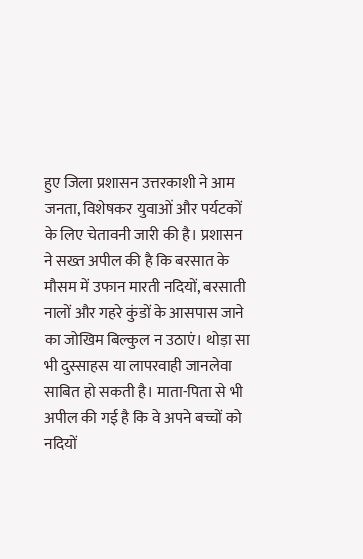हुए जिला प्रशासन उत्तरकाशी ने आम जनता, विशेषकर युवाओं और पर्यटकों के लिए चेतावनी जारी की है। प्रशासन ने सख्त अपील की है कि बरसात के मौसम में उफान मारती नदियों, बरसाती नालों और गहरे कुंडों के आसपास जाने का जोखिम बिल्कुल न उठाएं। थोड़ा सा भी दुस्साहस या लापरवाही जानलेवा साबित हो सकती है। माता-पिता से भी अपील की गई है कि वे अपने बच्चों को नदियों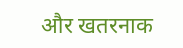और खतरनाक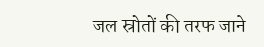जल स्रोतों की तरफ जाने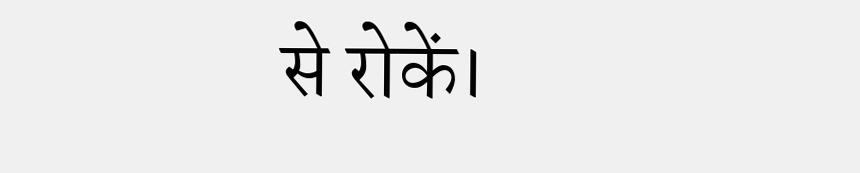से रोकें।